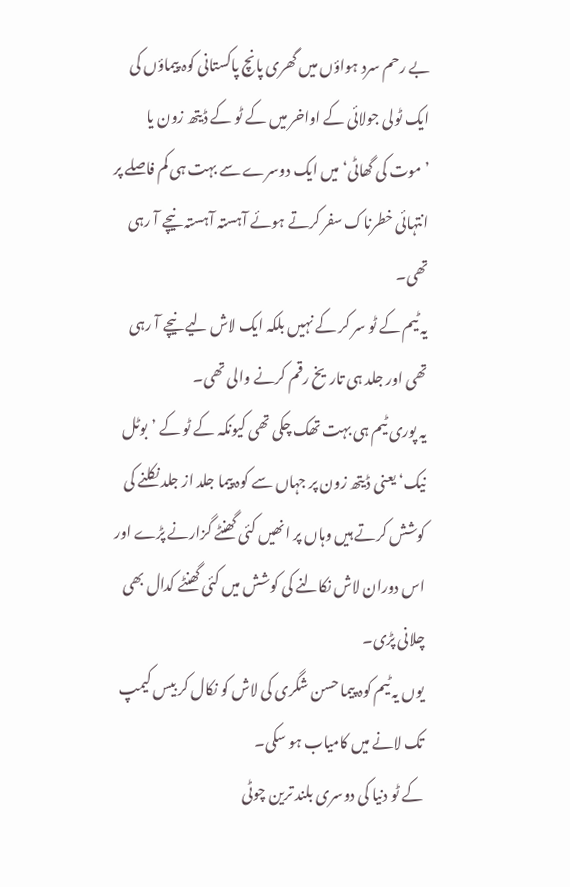بے رحم سرد ہواؤں میں گھری پانچ پاکستانی کوہ پیماؤں کی ایک ٹولی جولائی کے اواخر میں کے ٹو کے ڈیتھ زون یا ’موت کی گھاٹی‘ میں ایک دوسرے سے بہت ہی کم فاصلے پر انتہائی خطرناک سفر کرتے ہوئے آہستہ آہستہ نیچے آ رہی تھی۔
یہ ٹیم کے ٹو سر کر کے نہیں بلکہ ایک لاش لیے نیچے آ رہی تھی اور جلد ہی تاریخ رقم کرنے والی تھی۔
یہ پوری ٹیم ہی بہت تھک چکی تھی کیونکہ کے ٹو کے ’بوٹل نیک‘ یعنی ڈیتھ زون پر جہاں سے کوہ پیما جلد از جلد نکلنے کی کوشش کرتے ہیں وہاں پر انھیں کئی گھنٹے گزارنے پڑے اور اس دوران لاش نکالنے کی کوشش میں کئی گھنٹے کدال بھی چلانی پڑی۔
یوں یہ ٹیم کوہ پیما حسن شگری کی لاش کو نکال کر بیس کیمپ تک لانے میں کامیاب ہو سکی۔
کے ٹو دنیا کی دوسری بلند ترین چوٹی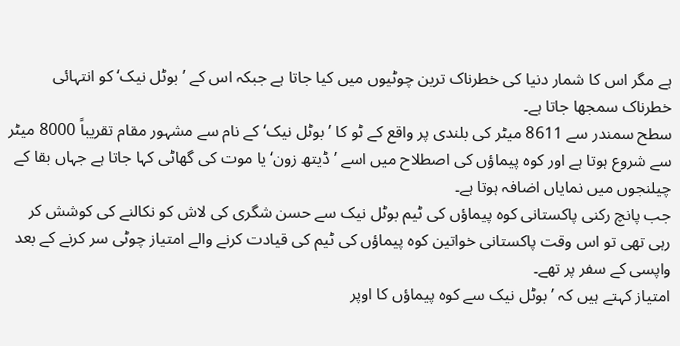ہے مگر اس کا شمار دنیا کی خطرناک ترین چوٹیوں میں کیا جاتا ہے جبکہ اس کے ’بوٹل نیک‘ کو انتہائی خطرناک سمجھا جاتا ہے۔
سطح سمندر سے 8611 میٹر کی بلندی پر واقع کے ٹو کا ’بوٹل نیک‘ کے نام سے مشہور مقام تقریباً 8000 میٹر سے شروع ہوتا ہے اور کوہ پیماؤں کی اصطلاح میں اسے ’ڈیتھ زون‘ یا موت کی گھاٹی کہا جاتا ہے جہاں بقا کے چیلنجوں میں نمایاں اضافہ ہوتا ہے۔
جب پانچ رکنی پاکستانی کوہ پیماؤں کی ٹیم بوٹل نیک سے حسن شگری کی لاش کو نکالنے کی کوشش کر رہی تھی تو اس وقت پاکستانی خواتین کوہ پیماؤں کی ٹیم کی قیادت کرنے والے امتیاز چوٹی سر کرنے کے بعد واپسی کے سفر پر تھے۔
امتیاز کہتے ہیں کہ ’بوٹل نیک سے کوہ پیماؤں کا اوپر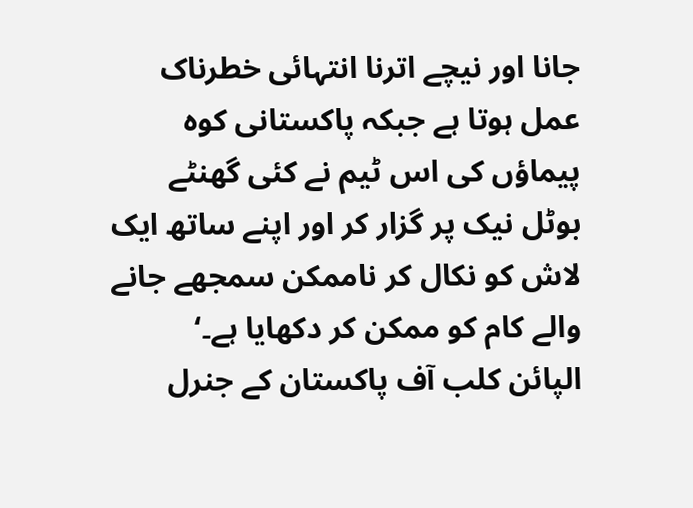جانا اور نیچے اترنا انتہائی خطرناک عمل ہوتا ہے جبکہ پاکستانی کوہ پیماؤں کی اس ٹیم نے کئی گھنٹے بوٹل نیک پر گزار کر اور اپنے ساتھ ایک لاش کو نکال کر ناممکن سمجھے جانے والے کام کو ممکن کر دکھایا ہے۔‘
الپائن کلب آف پاکستان کے جنرل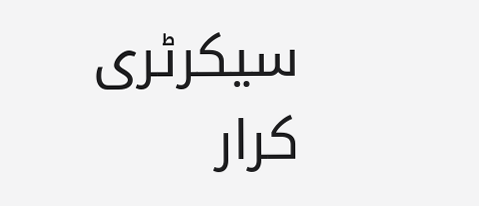سیکرٹری کرار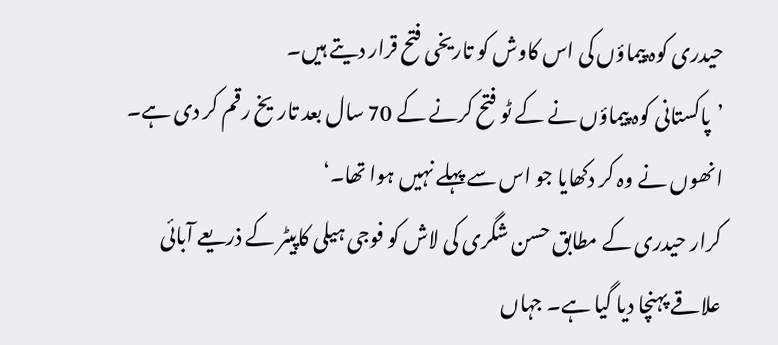حیدری کوہ پیماؤں کی اس کاوش کو تاریخی فتح قرار دیتے ہیں۔
’پاکستانی کوہ پیماؤں نے کے ٹو فتح کرنے کے 70 سال بعد تاریخ رقم کر دی ہے۔ انھوں نے وہ کر دکھایا جو اس سے پہلے نہیں ہوا تھا۔‘
کرار حیدری کے مطابق حسن شگری کی لاش کو فوجی ہیلی کاپیٹر کے ذریعے آبائی علاقے پہنچا دیا گیا ہے۔ جہاں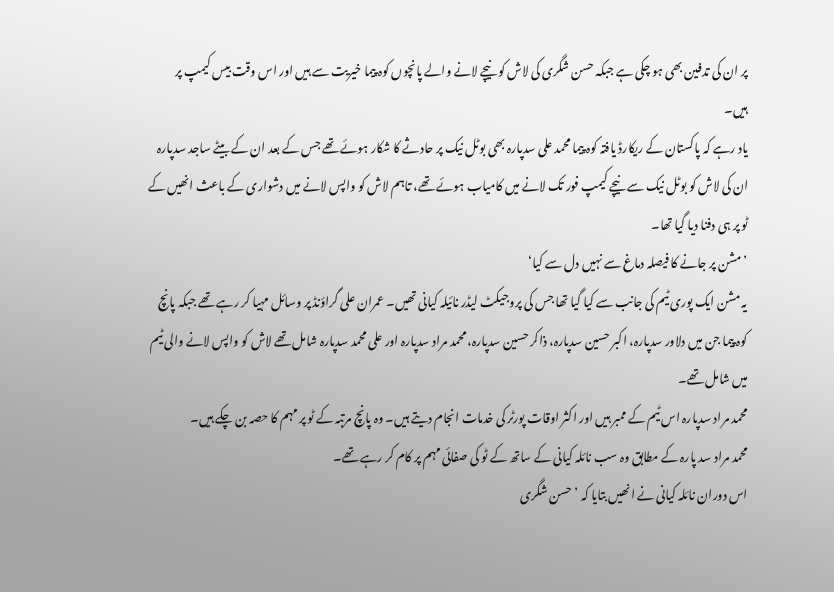پر ان کی تدفین بھی ہو چکی ہے جبکہ حسن شگری کی لاش کو نیچے لانے والے پانچوں کوہ پیما خیریت سے ہیں اور اس وقت بیس کیمپ پر ہیں۔
یاد رہے کہ پاکستان کے ریکارڈ یافتہ کوہ پیما محمد علی سدپارہ بھی بوٹل نیک پر حادثے کا شکار ہوئے تھے جس کے بعد ان کے بیٹے ساجد سدپارہ ان کی لاش کو بوٹل نیک سے نیچے کیمپ فور تک لانے میں کامیاب ہوئے تھے، تاہم لاش کو واپس لانے میں دشواری کے باعث انھیں کے ٹو پر ہی دفنا دیا گیا تھا۔
’مشن پر جانے کا فیصلہ دماغ سے نہیں دل سے کیا‘
یہ مشن ایک پوری ٹیم کی جانب سے کیا گیا تھا جس کی پروجیکٹ لیڈر نائیلہ کیانی تھیں۔ عمران علی گراؤنڈ پر وسائل مہیا کر رہے تھے جبکہ پانچ کوہ پیما جن میں دلاور سدپارہ، اکبر حسین سدپارہ، ذاکر حسین سدپارہ، محمد مراد سدپارہ اور علی محمد سدپارہ شامل تھے لاش کو واپس لانے والی ٹیم میں شامل تھے۔
محمد مراد سدپارہ اس ٹیم کے ممبر ہیں اور اکثر اوقات پورٹر کی خدمات انجام دیتے ہیں۔ وہ پانچ مرتبہ کے ٹو پر مہم کا حصہ بن چکے ہیں۔
محمد مراد سد پارہ کے مطابق وہ سب نائلہ کیانی کے ساتھ کے ٹو کی صفائی مہم پر کام کر رہے تھے۔
اس دوران نائلہ کیانی نے انھیں بتایا کہ ’حسن شگری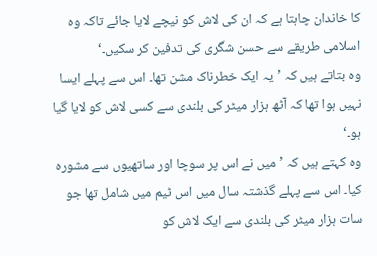کا خاندان چاہتا ہے کہ ان کی لاش کو نیچے لایا جائے تاکہ وہ اسلامی طریقے سے حسن شگری کی تدفین کر سکیں۔‘
وہ بتاتے ہیں کہ ’یہ ایک خطرناک مشن تھا۔ اس سے پہلے ایسا نہیں ہوا تھا کہ آٹھ ہزار میٹر کی بلندی سے کسی لاش کو لایا گیا ہو۔‘
وہ کہتے ہیں کہ ’میں نے اس پر سوچا اور ساتھیوں سے مشورہ کیا۔ اس سے پہلے گذشتہ سال میں اس ٹیم میں شامل تھا جو سات ہزار میٹر کی بلندی سے ایک لاش کو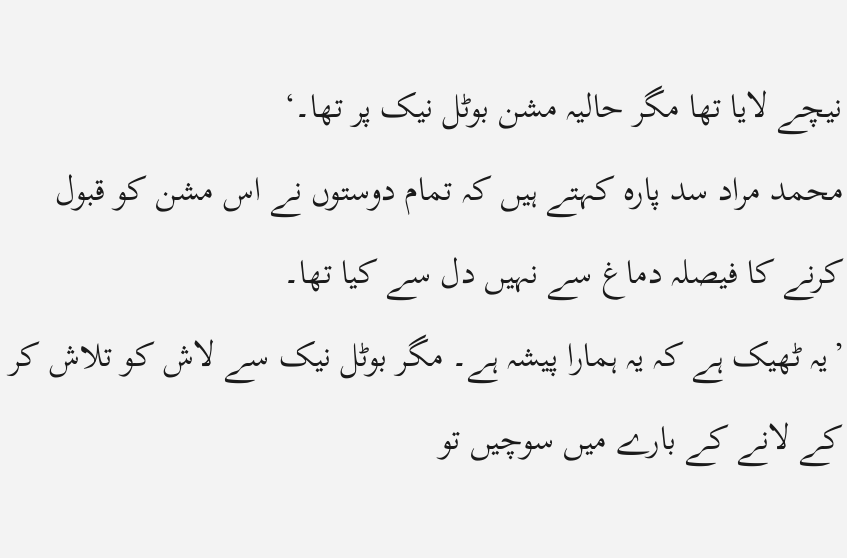نیچے لایا تھا مگر حالیہ مشن بوٹل نیک پر تھا۔‘
محمد مراد سد پارہ کہتے ہیں کہ تمام دوستوں نے اس مشن کو قبول کرنے کا فیصلہ دماغ سے نہیں دل سے کیا تھا۔
’یہ ٹھیک ہے کہ یہ ہمارا پیشہ ہے۔ مگر بوٹل نیک سے لاش کو تلاش کر کے لانے کے بارے میں سوچیں تو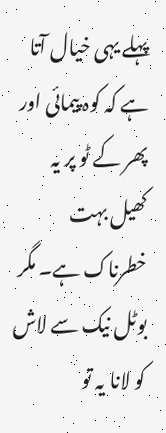پہلے یہی خیال آتا ہے کہ کوہ پیمائی اور پھر کے ٹو پر یہ کھیل بہت خطرناک ہے۔ مگر بوٹل نیک سے لاش کو لانا یہ تو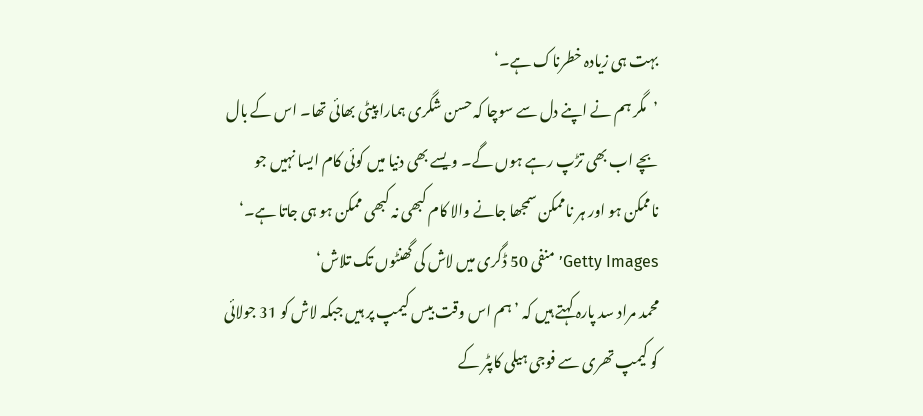بہت ہی زیادہ خطرناک ہے۔‘
’مگر ہم نے اپنے دل سے سوچا کہ حسن شگری ہمارا پیٹی بھائی تھا۔ اس کے بال بچے اب بھی تڑپ رہے ہوں گے۔ ویسے بھی دنیا میں کوئی کام ایسا نہیں جو ناممکن ہو اور ہر ناممکن سمجھا جانے والا کام کبھی نہ کبھی ممکن ہو ہی جاتا ہے۔‘
Getty Images’منفی 50 ڈگری میں لاش کی گھنٹوں تک تلاش‘
محمد مراد سد پارہ کہتے ہیں کہ ’ہم اس وقت بیس کیمپ پر ہیں جبکہ لاش کو 31 جولائی کو کیمپ تھری سے فوجی ہیلی کاپٹر کے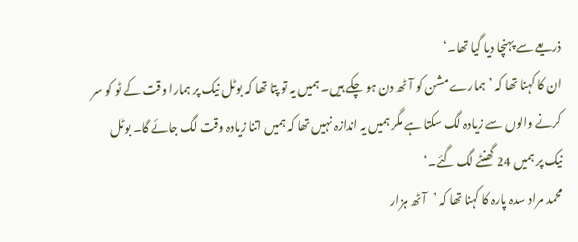ذریعے سے پہنچا دیا گیا تھا۔‘
ان کا کہنا تھا کہ ’ہمارے مشن کو آٹھ دن ہو چکے ہیں۔ ہمیں یہ تو پتا تھا کہ بوٹل نیک پر ہمارا وقت کے ٹو کو سر کرنے والوں سے زیادہ لگ سکتا ہے مگر ہمیں یہ اندازہ نہیں تھا کہ ہمیں اتنا زیادہ وقت لگ جائے گا۔ بوٹل نیک پر ہمیں 24 گھنٹے لگ گئے۔‘
محمد مراد سدہ پارہ کا کہنا تھا کہ ’آٹھ ہزار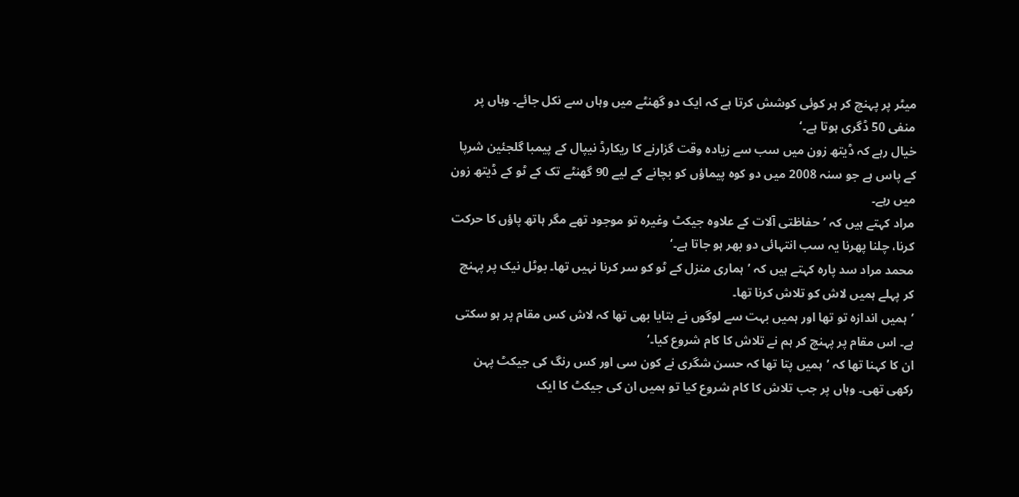میٹر پر پہنچ کر ہر کوئی کوشش کرتا ہے کہ ایک دو گھنٹے میں وہاں سے نکل جائے۔ وہاں پر منفی 50 ڈگری ہوتا ہے۔‘
خیال رہے کہ ڈیتھ زون میں سب سے زیادہ وقت گزارنے کا ریکارڈ نیپال کے پیمبا گلجئین شرپا کے پاس ہے جو سنہ 2008 میں دو کوہ پیماؤں کو بچانے کے لیے 90 گھنٹے تک کے ٹو کے ڈیتھ زون میں رہے۔
مراد کہتے ہیں کہ ’حفاظتی آلات کے علاوہ جیکٹ وغیرہ تو موجود تھے مگر ہاتھ پاؤں کا حرکت کرنا، چلنا پھرنا یہ سب انتہائی دو بھر ہو جاتا ہے۔‘
محمد مراد سد پارہ کہتے ہیں کہ ’ہماری منزل کے ٹو کو سر کرنا نہیں تھا۔ بوٹل نیک پر پہنچ کر پہلے ہمیں لاش کو تلاش کرنا تھا۔
’ہمیں اندازہ تو تھا اور ہمیں بہت سے لوگوں نے بتایا بھی تھا کہ لاش کس مقام پر ہو سکتی ہے۔ اس مقام پر پہنچ کر ہم نے تلاش کا کام شروع کیا۔‘
ان کا کہنا تھا کہ ’ہمیں پتا تھا کہ حسن شگری نے کون سی اور کس رنگ کی جیکٹ پہن رکھی تھی۔ وہاں پر جب تلاش کا کام شروع کیا تو ہمیں ان کی جیکٹ کا ایک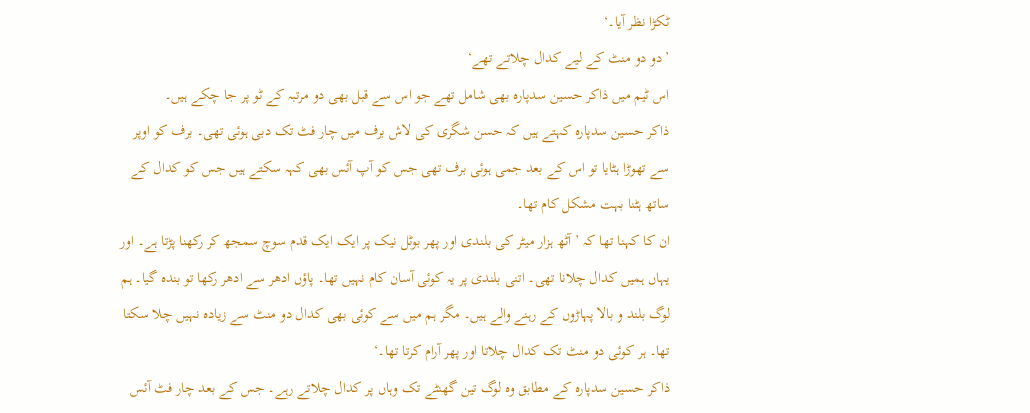ٹکڑا نظر آیا۔‘
’دو دو منٹ کے لیے کدال چلاتے تھے‘
اس ٹیم میں ذاکر حسین سدپارہ بھی شامل تھے جو اس سے قبل بھی دو مرتبہ کے ٹو پر جا چکے ہیں۔
ذاکر حسین سدپارہ کہتے ہیں کہ حسن شگری کی لاش برف میں چار فٹ تک دبی ہوئی تھی۔ برف کو اوپر سے تھوڑا ہٹایا تو اس کے بعد جمی ہوئی برف تھی جس کو آپ آئس بھی کہہ سکتے ہیں جس کو کدال کے ساتھ ہٹنا بہت مشکل کام تھا۔
ان کا کہنا تھا کہ ’آٹھ ہزار میٹر کی بلندی اور پھر بوٹل نیک پر ایک ایک قدم سوچ سمجھ کر رکھنا پڑتا ہے۔ اور یہاں ہمیں کدال چلانا تھی۔ اتنی بلندی پر یہ کوئی آسان کام نہیں تھا۔ پاؤں ادھر سے ادھر رکھا تو بندہ گیا۔ ہم لوگ بلند و بالا پہاڑوں کے رہنے والے ہیں۔ مگر ہم میں سے کوئی بھی کدال دو منٹ سے زیادہ نہیں چلا سکتا تھا۔ ہر کوئی دو منٹ تک کدال چلاتا اور پھر آرام کرتا تھا۔‘
ذاکر حسین سدپارہ کے مطابق وہ لوگ تین گھنٹے تک وہاں پر کدال چلاتے رہے۔ جس کے بعد چار فٹ آئس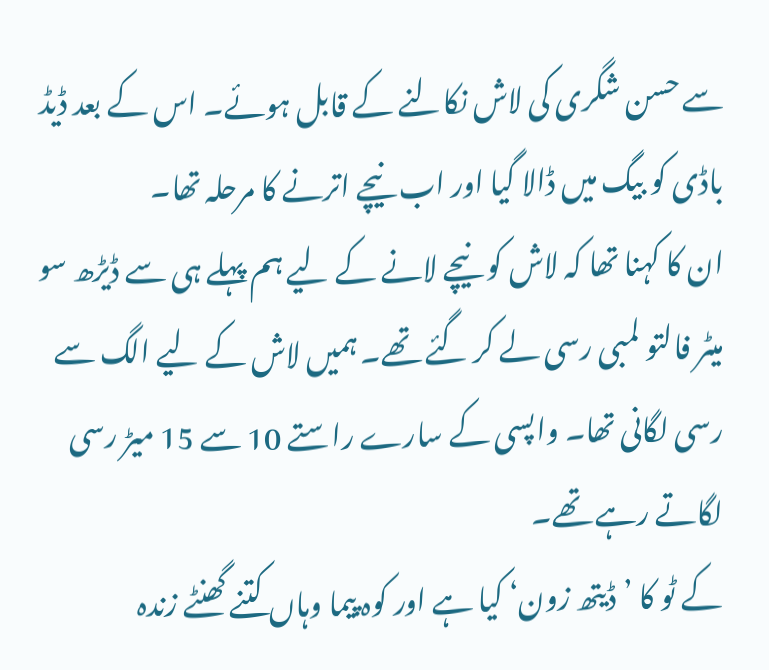سے حسن شگری کی لاش نکالنے کے قابل ہوئے۔ اس کے بعد ڈیڈ باڈی کو بیگ میں ڈالا گیا اور اب نیچے اترنے کا مرحلہ تھا۔
ان کا کہنا تھا کہ لاش کو نیچے لانے کے لیے ہم پہلے ہی سے ڈیڑھ سو میٹر فالتو لمبی رسی لے کر گئے تھے۔ ہمیں لاش کے لیے الگ سے رسی لگانی تھا۔ واپسی کے سارے راستے 10 سے 15 میڑ رسی لگاتے رہے تھے۔
کے ٹو کا ’ڈیتھ زون‘ کیا ہے اور کوہ پیما وہاں کتنے گھنٹے زندہ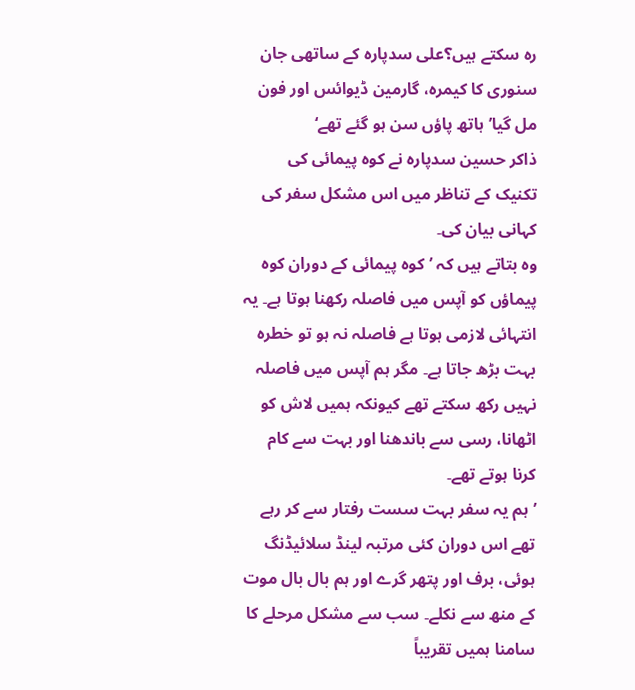رہ سکتے ہیں؟علی سدپارہ کے ساتھی جان سنوری کا کیمرہ، گارمین ڈیوائس اور فون مل گیا’ہاتھ پاؤں سن ہو گئے تھے‘
ذاکر حسین سدپارہ نے کوہ پیمائی کی تکنیک کے تناظر میں اس مشکل سفر کی کہانی بیان کی۔
وہ بتاتے ہیں کہ ’کوہ پیمائی کے دوران کوہ پیماؤں کو آپس میں فاصلہ رکھنا ہوتا ہے۔ یہ انتہائی لازمی ہوتا ہے فاصلہ نہ ہو تو خطرہ بہت بڑھ جاتا ہے۔ مگر ہم آپس میں فاصلہ نہیں رکھ سکتے تھے کیونکہ ہمیں لاش کو اٹھانا، رسی سے باندھنا اور بہت سے کام کرنا ہوتے تھے۔
’ہم یہ سفر بہت سست رفتار سے کر رہے تھے اس دوران کئی مرتبہ لینڈ سلائیڈنگ ہوئی، برف اور پتھر گرے اور ہم بال بال موت کے منھ سے نکلے۔ سب سے مشکل مرحلے کا سامنا ہمیں تقریباً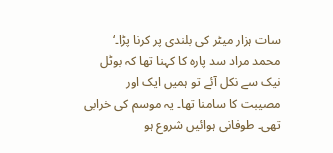سات ہزار میٹر کی بلندی پر کرنا پڑا۔‘
محمد مراد سد پارہ کا کہنا تھا کہ بوٹل نیک سے نکل آئے تو ہمیں ایک اور مصیبت کا سامنا تھا۔ یہ موسم کی خرابی تھی۔ طوفانی ہوائیں شروع ہو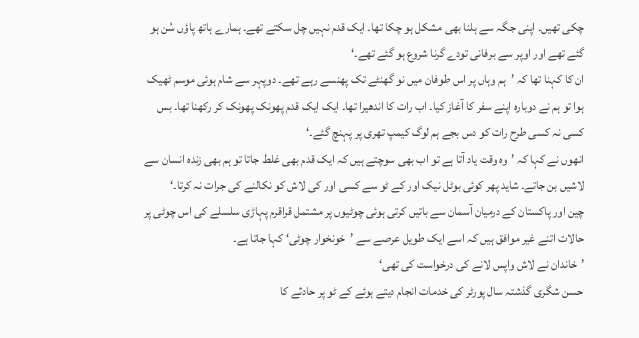چکی تھیں۔ اپنی جگہ سے ہلنا بھی مشکل ہو چکا تھا۔ ایک قدم نہیں چل سکتے تھے۔ ہمارے ہاتھ پاؤں سُن ہو گئے تھے اور اوپر سے برفانی تودے گرنا شروع ہو گئے تھے۔‘
ان کا کہنا تھا کہ ’ہم وہاں پر اس طوفان میں نو گھنٹے تک پھنسے رہے تھے۔ دوپہر سے شام ہوئی موسم ٹھیک ہوا تو ہم نے دوبارہ اپنے سفر کا آغاز کیا۔ اب رات کا اندھیرا تھا۔ ایک ایک قدم پھونک پھونک کر رکھنا تھا۔ بس کسی نہ کسی طرح رات کو دس بجے ہم لوگ کیمپ تھری پر پہنچ گئے۔‘
انھوں نے کہا کہ ’وہ وقت یاد آتا ہے تو اب بھی سوچتے ہیں کہ ایک قدم بھی غلط جاتا تو ہم بھی زندہ انسان سے لاشیں بن جاتے۔ شاید پھر کوئی بوٹل نیک اور کے ٹو سے کسی اور کی لاش کو نکالنے کی جرات نہ کرتا۔‘
چین اور پاکستان کے درمیان آسمان سے باتیں کرتی ہوئی چوٹیوں پر مشتمل قراقرم پہاڑی سلسلے کی اس چوٹی پر حالات اتنے غیر موافق ہیں کہ اسے ایک طویل عرصے سے ’خونخوار چوٹی‘ کہا جاتا ہے۔
’خاندان نے لاش واپس لانے کی درخواست کی تھی‘
حسن شگری گذشتہ سال پورٹر کی خدمات انجام دیتے ہوئے کے ٹو پر حادثے کا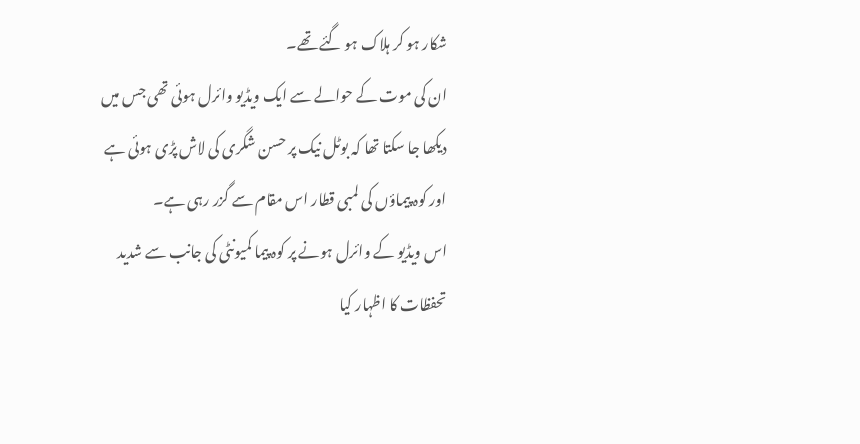شکار ہو کر ہلاک ہو گئے تھے۔
ان کی موت کے حوالے سے ایک ویڈیو وائرل ہوئی تھی جس میں دیکھا جا سکتا تھا کہ بوٹل نیک پر حسن شگری کی لاش پڑی ہوئی ہے اور کوہ پیماؤں کی لمبی قطار اس مقام سے گزر رہی ہے۔
اس ویڈیو کے وائرل ہونے پر کوہ پیما کمیونٹی کی جانب سے شدید تحفظات کا اظہار کیا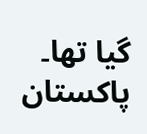گیا تھا۔
پاکستان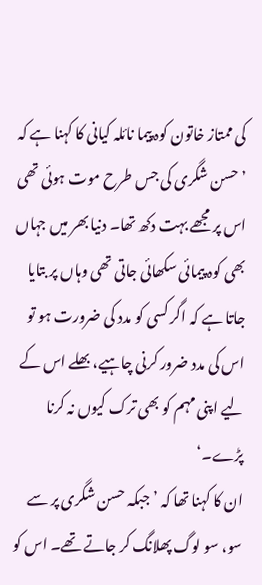کی ممتاز خاتون کوہ پیما نائلہ کیانی کا کہنا ہے کہ ’حسن شگری کی جس طرح موت ہوئی تھی اس پر مجھے بہت دکھ تھا۔ دنیا بھر میں جہاں بھی کوہ پیمائی سکھائی جاتی تھی وہاں پر بتایا جاتا ہے کہ اگر کسی کو مدد کی ضرورت ہو تو اس کی مدد ضرور کرنی چاہیے، بھلے اس کے لیے اپنی مہم کو بھی ترک کیوں نہ کرنا پڑے۔‘
ان کا کہنا تھا کہ ’جبکہ حسن شگری پر سے سو، سو لوگ پھلانگ کر جاتے تھے۔ اس کو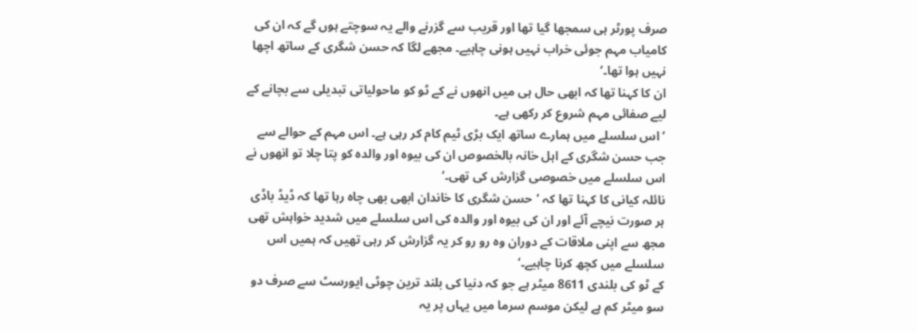صرف پورٹر ہی سمجھا گیا تھا اور قریب سے گزرنے والے یہ سوچتے ہوں گے کہ ان کی کامیاب مہم جوئی خراب نہیں ہونی چاہیے۔ مجھے لگا کہ حسن شگری کے ساتھ اچھا نہیں ہوا تھا۔‘
ان کا کہنا تھا کہ ابھی حال ہی میں انھوں نے کے ٹو کو ماحولیاتی تبدیلی سے بچانے کے لیے صفائی مہم شروع کر رکھی ہے۔
’اس سلسلے میں ہمارے ساتھ ایک بڑی ٹیم کام کر رہی ہے۔ اس مہم کے حوالے سے جب حسن شگری کے اہل خانہ بالخصوص ان کی بیوہ اور والدہ کو پتا چلا تو انھوں نے اس سلسلے میں خصوصی گزارش کی تھی۔‘
نائلہ کیانی کا کہنا تھا کہ ’حسن شگری کا خاندان ابھی بھی چاہ رہا تھا کہ ڈیڈ باڈی ہر صورت نیچے آئے اور ان کی بیوہ اور والدہ کی اس سلسلے میں شدید خواہش تھی مجھ سے اپنی ملاقات کے دوران وہ رو رو کر یہ گزارش کر رہی تھیں کہ ہمیں اس سلسلے میں کچھ کرنا چاہیے۔‘
کے ٹو کی بلندی 8611 میٹر ہے جو کہ دنیا کی بلند ترین چوٹی ایورسٹ سے صرف دو سو میٹر کم ہے لیکن موسم سرما میں یہاں پر یہ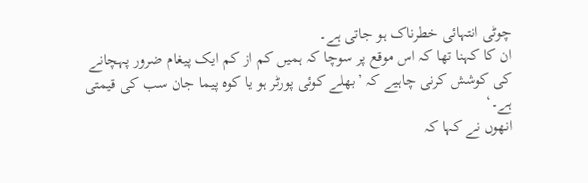چوٹی انتہائی خطرناک ہو جاتی ہے۔
ان کا کہنا تھا کہ اس موقع پر سوچا کہ ہمیں کم از کم ایک پیغام ضرور پہچانے کی کوشش کرنی چاہیے کہ ’بھلے کوئی پورٹر ہو یا کوہ پیما جان سب کی قیمتی ہے۔‘
انھوں نے کہا کہ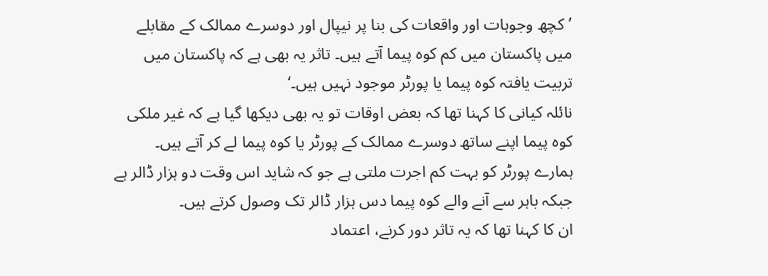’کچھ وجوہات اور واقعات کی بنا پر نیپال اور دوسرے ممالک کے مقابلے میں پاکستان میں کم کوہ پیما آتے ہیں۔ تاثر یہ بھی ہے کہ پاکستان میں تربیت یافتہ کوہ پیما یا پورٹر موجود نہیں ہیں۔‘
نائلہ کیانی کا کہنا تھا کہ بعض اوقات تو یہ بھی دیکھا گیا ہے کہ غیر ملکی کوہ پیما اپنے ساتھ دوسرے ممالک کے پورٹر یا کوہ پیما لے کر آتے ہیں۔ ہمارے پورٹر کو بہت کم اجرت ملتی ہے جو کہ شاید اس وقت دو ہزار ڈالر ہے جبکہ باہر سے آنے والے کوہ پیما دس ہزار ڈالر تک وصول کرتے ہیں۔
ان کا کہنا تھا کہ یہ تاثر دور کرنے، اعتماد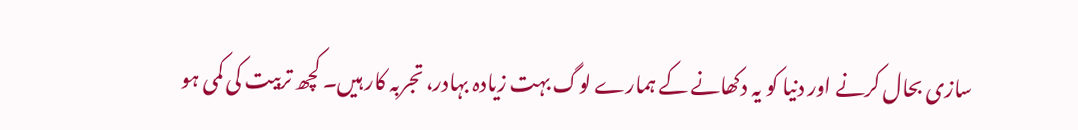سازی بحال کرنے اور دنیا کو یہ دکھانے کے ہمارے لوگ بہت زیادہ بہادر، تجربہ کار ہیں۔ کچھ تربیت کی کمی ہو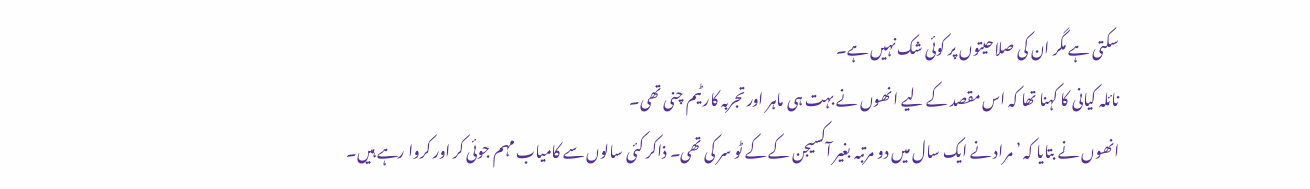سکتی ہے مگر ان کی صلاحیتوں پر کوئی شک نہیں ہے۔
نائلہ کیانی کا کہنا تھا کہ اس مقصد کے لیے انھوں نے بہت ہی ماہر اور تجربہ کار ٹیم چنی تھی۔
انھوں نے بتایا کہ ’مراد نے ایک سال میں دو مرتبہ بغیر آکسیجن کے کے ٹو سر کی تھی۔ ذاکر کئی سالوں سے کامیاب مہم جوئی کر اور کروا رہے ہیں۔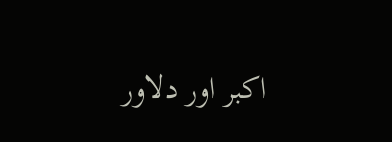اکبر اور دلاور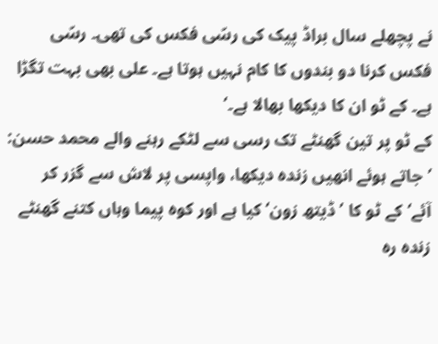نے پچھلے سال براڈ پیک کی رسّی فکس کی تھی۔ رسّی فکس کرنا دو بندوں کا کام نہیں ہوتا ہے۔ علی بھی بہت تگڑا ہے۔ کے ٹو ان کا دیکھا بھالا ہے۔‘
کے ٹو پر تین گھنٹے تک رسی سے لٹکے رہنے والے محمد حسن: ’جاتے ہوئے انھیں زندہ دیکھا، واپسی پر لاش سے گزر کر آئے‘کے ٹو کا ’ڈیتھ زون‘ کیا ہے اور کوہ پیما وہاں کتنے گھنٹے زندہ رہ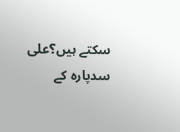سکتے ہیں؟علی سدپارہ کے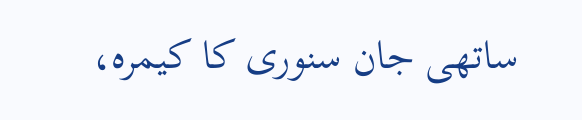ساتھی جان سنوری کا کیمرہ،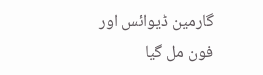گارمین ڈیوائس اور فون مل گیا